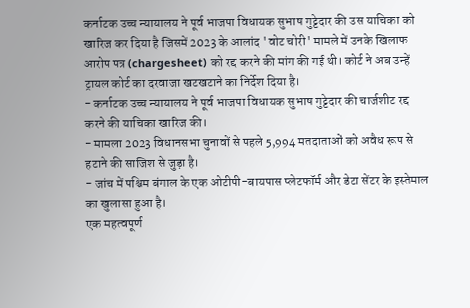कर्नाटक उच्च न्यायालय ने पूर्व भाजपा विधायक सुभाष गुट्टेदार की उस याचिका को खारिज कर दिया है जिसमें 2023 के आलांद 'वोट चोरी' मामले में उनके खिलाफ आरोप पत्र (chargesheet) को रद्द करने की मांग की गई थी। कोर्ट ने अब उन्हें ट्रायल कोर्ट का दरवाजा खटखटाने का निर्देश दिया है।
- कर्नाटक उच्च न्यायालय ने पूर्व भाजपा विधायक सुभाष गुट्टेदार की चार्जशीट रद्द करने की याचिका खारिज की।
- मामला 2023 विधानसभा चुनावों से पहले 5,994 मतदाताओं को अवैध रूप से हटाने की साजिश से जुड़ा है।
- जांच में पश्चिम बंगाल के एक ओटीपी-बायपास प्लेटफॉर्म और डेटा सेंटर के इस्तेमाल का खुलासा हुआ है।
एक महत्वपूर्ण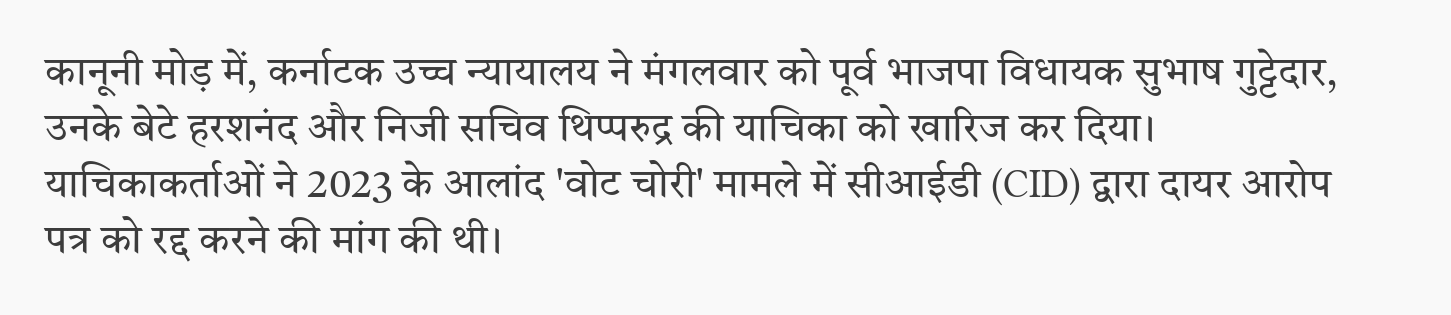कानूनी मोड़ में, कर्नाटक उच्च न्यायालय ने मंगलवार को पूर्व भाजपा विधायक सुभाष गुट्टेदार, उनके बेटे हरशनंद और निजी सचिव थिप्परुद्र की याचिका को खारिज कर दिया। याचिकाकर्ताओं ने 2023 के आलांद 'वोट चोरी' मामले में सीआईडी (CID) द्वारा दायर आरोप पत्र को रद्द करने की मांग की थी।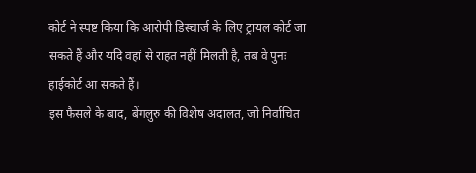कोर्ट ने स्पष्ट किया कि आरोपी डिस्चार्ज के लिए ट्रायल कोर्ट जा सकते हैं और यदि वहां से राहत नहीं मिलती है, तब वे पुनः हाईकोर्ट आ सकते हैं।
इस फैसले के बाद, बेंगलुरु की विशेष अदालत, जो निर्वाचित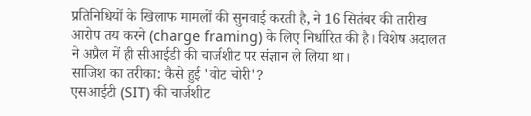प्रतिनिधियों के खिलाफ मामलों की सुनवाई करती है, ने 16 सितंबर की तारीख आरोप तय करने (charge framing) के लिए निर्धारित की है। विशेष अदालत ने अप्रैल में ही सीआईडी की चार्जशीट पर संज्ञान ले लिया था।
साजिश का तरीका: कैसे हुई 'वोट चोरी'?
एसआईटी (SIT) की चार्जशीट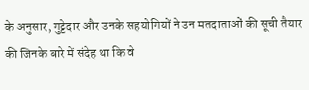के अनुसार, गुट्टेदार और उनके सहयोगियों ने उन मतदाताओं की सूची तैयार की जिनके बारे में संदेह था कि वे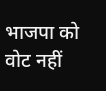भाजपा को वोट नहीं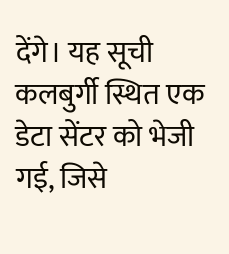देंगे। यह सूची कलबुर्गी स्थित एक डेटा सेंटर को भेजी गई, जिसे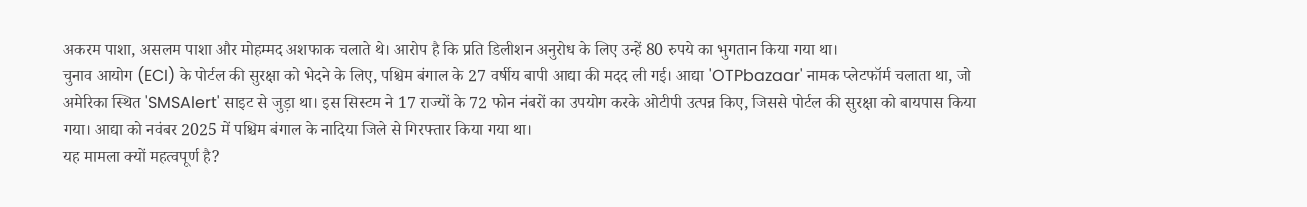अकरम पाशा, असलम पाशा और मोहम्मद अशफाक चलाते थे। आरोप है कि प्रति डिलीशन अनुरोध के लिए उन्हें 80 रुपये का भुगतान किया गया था।
चुनाव आयोग (ECI) के पोर्टल की सुरक्षा को भेदने के लिए, पश्चिम बंगाल के 27 वर्षीय बापी आद्या की मदद ली गई। आद्या 'OTPbazaar' नामक प्लेटफॉर्म चलाता था, जो अमेरिका स्थित 'SMSAlert' साइट से जुड़ा था। इस सिस्टम ने 17 राज्यों के 72 फोन नंबरों का उपयोग करके ओटीपी उत्पन्न किए, जिससे पोर्टल की सुरक्षा को बायपास किया गया। आद्या को नवंबर 2025 में पश्चिम बंगाल के नादिया जिले से गिरफ्तार किया गया था।
यह मामला क्यों महत्वपूर्ण है?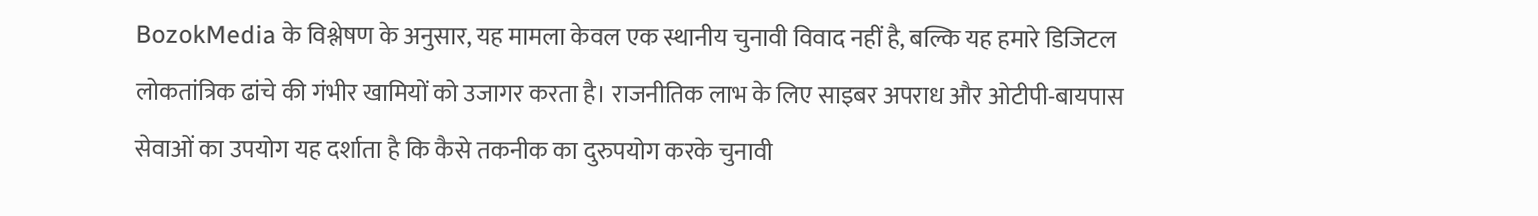BozokMedia के विश्लेषण के अनुसार, यह मामला केवल एक स्थानीय चुनावी विवाद नहीं है, बल्कि यह हमारे डिजिटल लोकतांत्रिक ढांचे की गंभीर खामियों को उजागर करता है। राजनीतिक लाभ के लिए साइबर अपराध और ओटीपी-बायपास सेवाओं का उपयोग यह दर्शाता है कि कैसे तकनीक का दुरुपयोग करके चुनावी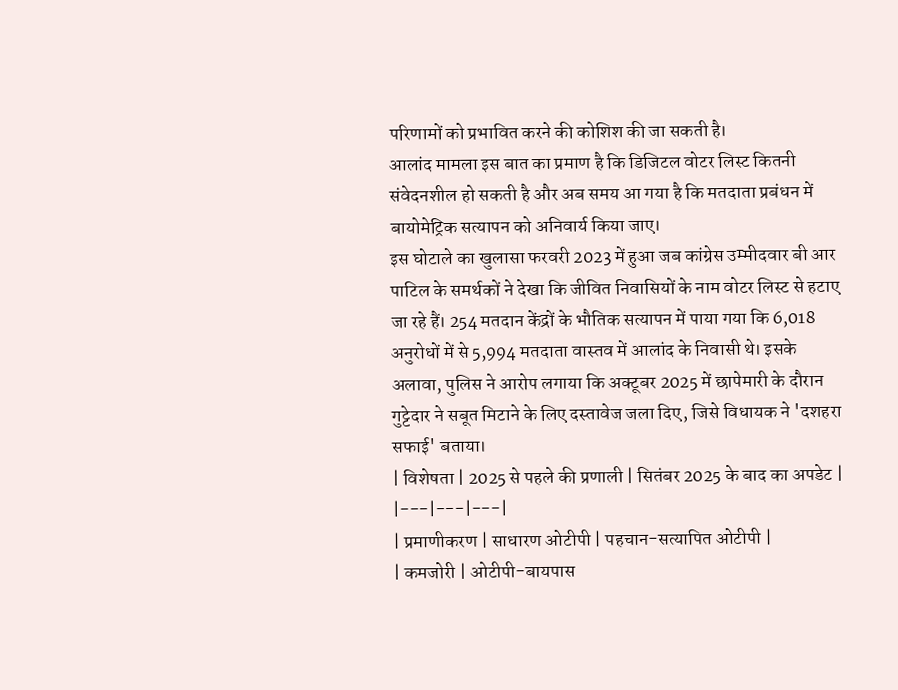परिणामों को प्रभावित करने की कोशिश की जा सकती है।
आलांद मामला इस बात का प्रमाण है कि डिजिटल वोटर लिस्ट कितनी संवेदनशील हो सकती है और अब समय आ गया है कि मतदाता प्रबंधन में बायोमेट्रिक सत्यापन को अनिवार्य किया जाए।
इस घोटाले का खुलासा फरवरी 2023 में हुआ जब कांग्रेस उम्मीदवार बी आर पाटिल के समर्थकों ने देखा कि जीवित निवासियों के नाम वोटर लिस्ट से हटाए जा रहे हैं। 254 मतदान केंद्रों के भौतिक सत्यापन में पाया गया कि 6,018 अनुरोधों में से 5,994 मतदाता वास्तव में आलांद के निवासी थे। इसके अलावा, पुलिस ने आरोप लगाया कि अक्टूबर 2025 में छापेमारी के दौरान गुट्टेदार ने सबूत मिटाने के लिए दस्तावेज जला दिए, जिसे विधायक ने 'दशहरा सफाई' बताया।
| विशेषता | 2025 से पहले की प्रणाली | सितंबर 2025 के बाद का अपडेट |
|---|---|---|
| प्रमाणीकरण | साधारण ओटीपी | पहचान-सत्यापित ओटीपी |
| कमजोरी | ओटीपी-बायपास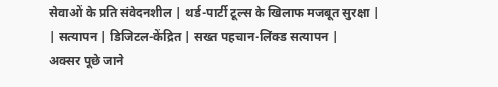सेवाओं के प्रति संवेदनशील | थर्ड-पार्टी टूल्स के खिलाफ मजबूत सुरक्षा |
| सत्यापन | डिजिटल-केंद्रित | सख्त पहचान-लिंक्ड सत्यापन |
अक्सर पूछे जाने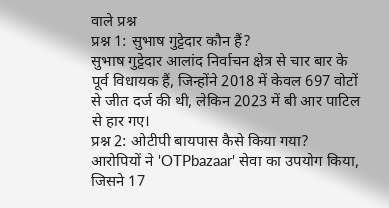वाले प्रश्न
प्रश्न 1: सुभाष गुट्टेदार कौन हैं?
सुभाष गुट्टेदार आलांद निर्वाचन क्षेत्र से चार बार के पूर्व विधायक हैं, जिन्होंने 2018 में केवल 697 वोटों से जीत दर्ज की थी, लेकिन 2023 में बी आर पाटिल से हार गए।
प्रश्न 2: ओटीपी बायपास कैसे किया गया?
आरोपियों ने 'OTPbazaar' सेवा का उपयोग किया, जिसने 17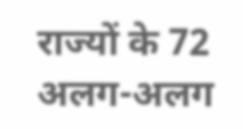राज्यों के 72 अलग-अलग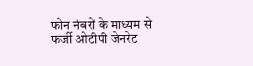फोन नंबरों के माध्यम से फर्जी ओटीपी जेनरेट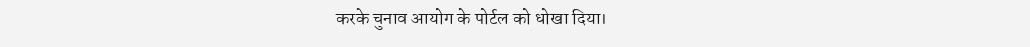करके चुनाव आयोग के पोर्टल को धोखा दिया।